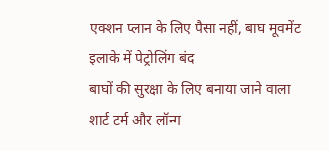एक्शन प्लान के लिए पैसा नहीं, बाघ मूवमेंट इलाके में पेट्रोलिंग बंद
बाघों की सुरक्षा के लिए बनाया जाने वाला शार्ट टर्म और लॉन्ग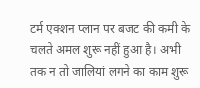टर्म एक्शन प्लान पर बजट की कमी के चलते अमल शुरू नहीं हुआ है। अभी तक न तो जालियां लगने का काम शुरू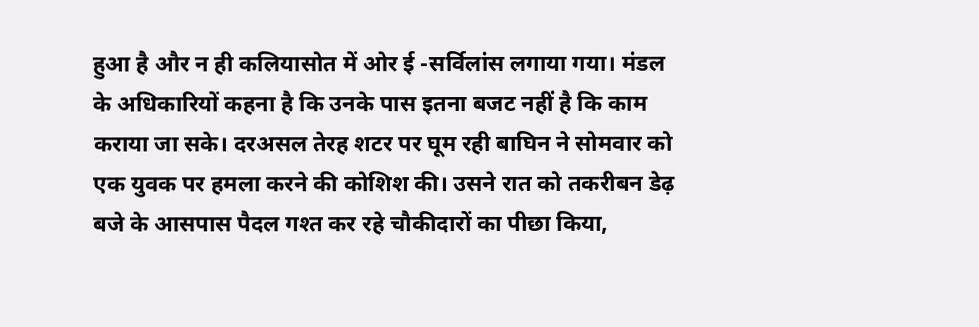हुआ है और न ही कलियासोत में ओर ई -सर्विलांस लगाया गया। मंडल के अधिकारियों कहना है कि उनके पास इतना बजट नहीं है कि काम कराया जा सके। दरअसल तेरह शटर पर घूम रही बाघिन ने सोमवार को एक युवक पर हमला करने की कोशिश की। उसने रात को तकरीबन डेढ़ बजे के आसपास पैदल गश्त कर रहे चौकीदारों का पीछा किया,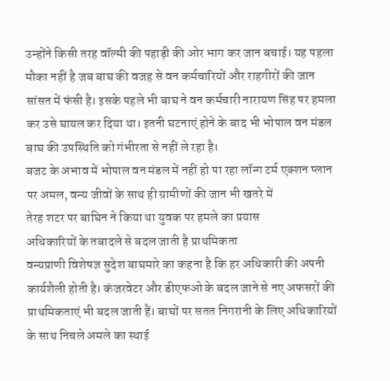उन्होंने किसी तरह वॉल्मी की पहाड़ी की ओर भाग कर जान बचाई। यह पहला मौका नहीं है जब बाघ की वजह से वन कर्मचारियों और राहगीरों की जान सांसत में फंसी है। इसके पहले भी बाघ ने वन कर्मचारी नारायण सिंह पर हमला कर उसे घायल कर दिया था। इतनी घटनाएं होने के बाद भी भोपाल वन मंडल बाघ की उपस्थिति को गंभीरता से नहीं ले रहा है।
बजट के अभाव में भोपाल वन मंडल में नहीं हो पा रहा लॉन्ग टर्म एक्शन प्लान पर अमल, वन्य जीवों के साथ ही ग्रामीणों की जान भी खतरे में
तेरह शटर पर बाघिन ने किया था युवक पर हमले का प्रयास
अधिकारियों के तबादले से बदल जाती है प्राथमिकता
वन्यप्राणी विशेषज्ञ सुदेश बाघमारे का कहना है कि हर अधिकारी की अपनी कार्यशैली होती है। कंजरवेटर और डीएफओ के बदल जाने से नए अफसरों की प्राथमिकताएं भी बदल जाती हैं। बाघों पर सतत निगरानी के लिए अधिकारियों के साथ निचले अमले का स्थाई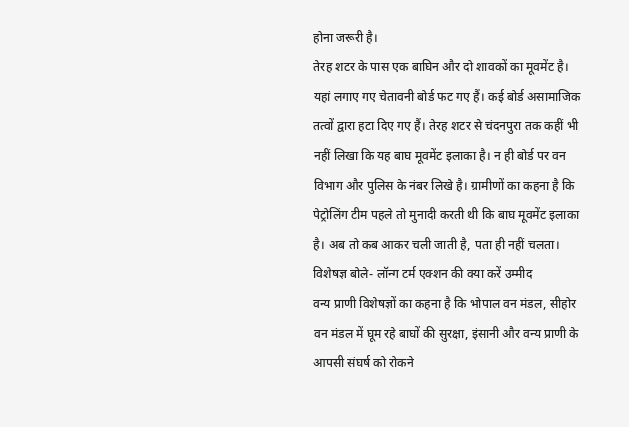होना जरूरी है।
तेरह शटर के पास एक बाघिन और दो शावकों का मूवमेंट है। यहां लगाए गए चेतावनी बोर्ड फट गए हैं। कई बोर्ड असामाजिक तत्वों द्वारा हटा दिए गए हैं। तेरह शटर से चंदनपुरा तक कहीं भी नहीं लिखा कि यह बाघ मूवमेंट इलाका है। न ही बोर्ड पर वन विभाग और पुलिस के नंबर लिखे है। ग्रामीणों का कहना है कि पेट्रोलिंग टीम पहले तो मुनादी करती थी कि बाघ मूवमेंट इलाका है। अब तो कब आकर चली जाती है, पता ही नहीं चलता।
विशेषज्ञ बोले- लॉन्ग टर्म एक्शन की क्या करें उम्मीद
वन्य प्राणी विशेषज्ञों का कहना है कि भोपाल वन मंडल, सीहोर वन मंडल में घूम रहे बाघों की सुरक्षा, इंसानी और वन्य प्राणी के आपसी संघर्ष को रोकने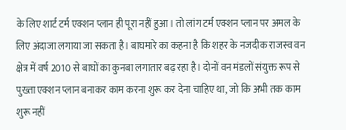के लिए शार्ट टर्म एक्शन प्लान ही पूरा नहीं हुआ। तो लांग टर्म एक्शन प्लान पर अमल के लिए अंदाजा लगाया जा सकता है। बाघमारे का कहना है कि शहर के नजदीक राजस्व वन क्षेत्र में वर्ष 2010 से बाघों का कुनबा लगातार बढ़ रहा है। दोनों वन मंडलों संयुक्त रूप से पुख्ता एक्शन प्लान बनाकर काम करना शुरू कर देना चाहिए था, जो कि अभी तक काम शुरू नहीं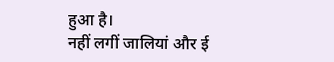हुआ है।
नहीं लगीं जालियां और ई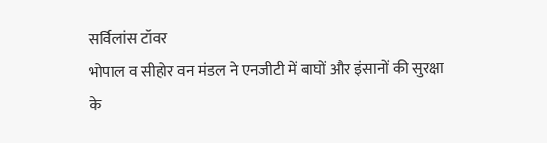सर्विलांस टॉवर
भोपाल व सीहोर वन मंडल ने एनजीटी में बाघों और इंसानों की सुरक्षा के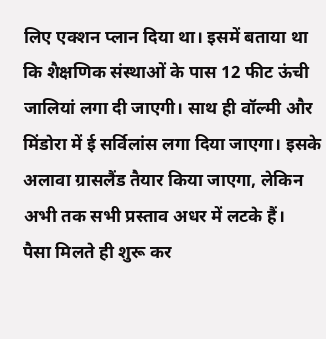लिए एक्शन प्लान दिया था। इसमें बताया था कि शैक्षणिक संस्थाओं के पास 12 फीट ऊंची जालियां लगा दी जाएगी। साथ ही वॉल्मी और मिंडोरा में ई सर्विलांस लगा दिया जाएगा। इसके अलावा ग्रासलैंड तैयार किया जाएगा, लेकिन अभी तक सभी प्रस्ताव अधर में लटके हैं।
पैसा मिलते ही शुरू कर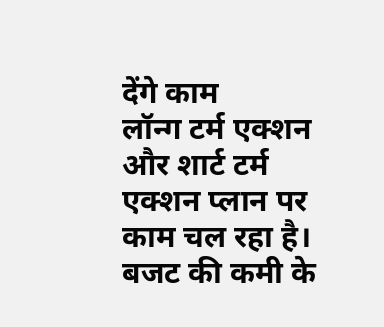देंगे काम
लॉन्ग टर्म एक्शन और शार्ट टर्म एक्शन प्लान पर काम चल रहा है। बजट की कमी के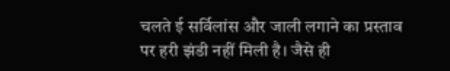चलते ई सर्विलांस और जाली लगाने का प्रस्ताव पर हरी झंडी नहीं मिली है। जैसे ही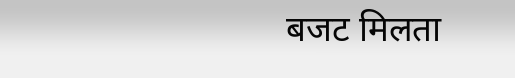बजट मिलता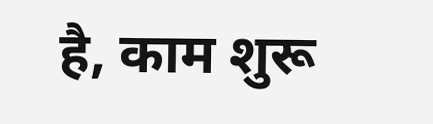है, काम शुरू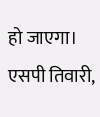हो जाएगा। एसपी तिवारी,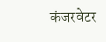कंजरवेटर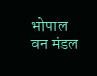भोपाल वन मंडल